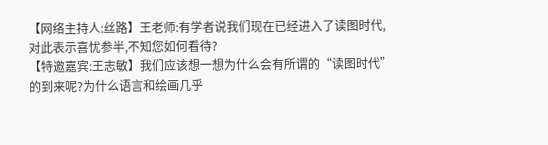【网络主持人:丝路】王老师:有学者说我们现在已经进入了读图时代,对此表示喜忧参半,不知您如何看待?
【特邀嘉宾:王志敏】我们应该想一想为什么会有所谓的“读图时代”的到来呢?为什么语言和绘画几乎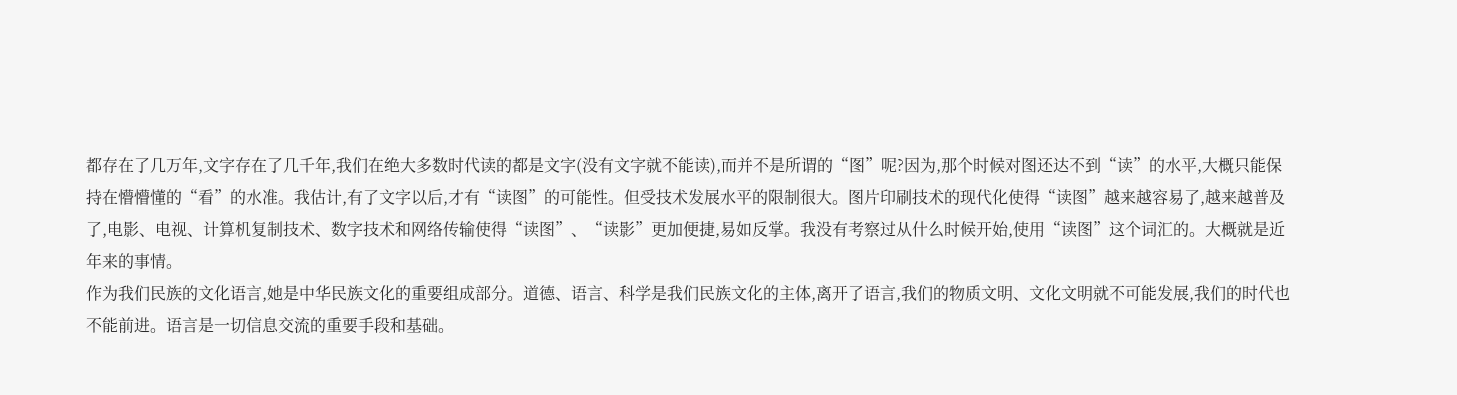都存在了几万年,文字存在了几千年,我们在绝大多数时代读的都是文字(没有文字就不能读),而并不是所谓的“图”呢?因为,那个时候对图还达不到“读”的水平,大概只能保持在懵懵懂的“看”的水准。我估计,有了文字以后,才有“读图”的可能性。但受技术发展水平的限制很大。图片印刷技术的现代化使得“读图”越来越容易了,越来越普及了,电影、电视、计算机复制技术、数字技术和网络传输使得“读图”、“读影”更加便捷,易如反掌。我没有考察过从什么时候开始,使用“读图”这个词汇的。大概就是近年来的事情。
作为我们民族的文化语言,她是中华民族文化的重要组成部分。道德、语言、科学是我们民族文化的主体,离开了语言,我们的物质文明、文化文明就不可能发展,我们的时代也不能前进。语言是一切信息交流的重要手段和基础。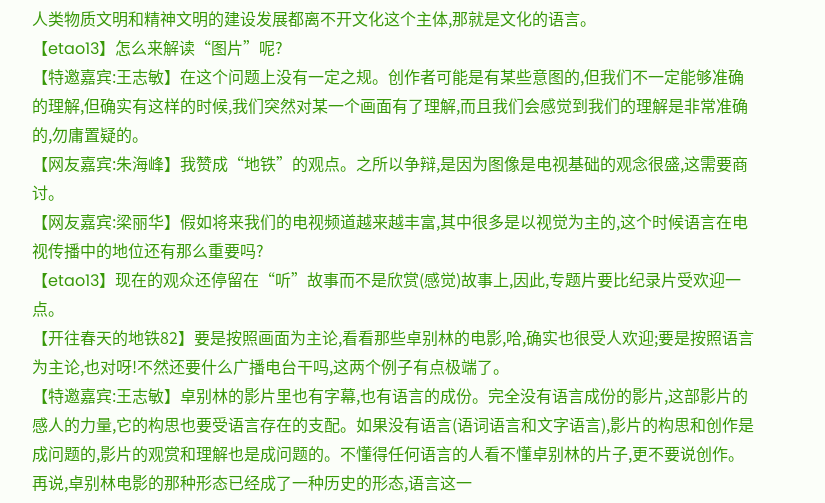人类物质文明和精神文明的建设发展都离不开文化这个主体,那就是文化的语言。
【etao13】怎么来解读“图片”呢?
【特邀嘉宾:王志敏】在这个问题上没有一定之规。创作者可能是有某些意图的,但我们不一定能够准确的理解,但确实有这样的时候,我们突然对某一个画面有了理解,而且我们会感觉到我们的理解是非常准确的,勿庸置疑的。
【网友嘉宾:朱海峰】我赞成“地铁”的观点。之所以争辩,是因为图像是电视基础的观念很盛,这需要商讨。
【网友嘉宾:梁丽华】假如将来我们的电视频道越来越丰富,其中很多是以视觉为主的,这个时候语言在电视传播中的地位还有那么重要吗?
【etao13】现在的观众还停留在“听”故事而不是欣赏(感觉)故事上,因此,专题片要比纪录片受欢迎一点。
【开往春天的地铁82】要是按照画面为主论,看看那些卓别林的电影,哈,确实也很受人欢迎;要是按照语言为主论,也对呀!不然还要什么广播电台干吗,这两个例子有点极端了。
【特邀嘉宾:王志敏】卓别林的影片里也有字幕,也有语言的成份。完全没有语言成份的影片,这部影片的感人的力量,它的构思也要受语言存在的支配。如果没有语言(语词语言和文字语言),影片的构思和创作是成问题的,影片的观赏和理解也是成问题的。不懂得任何语言的人看不懂卓别林的片子,更不要说创作。再说,卓别林电影的那种形态已经成了一种历史的形态,语言这一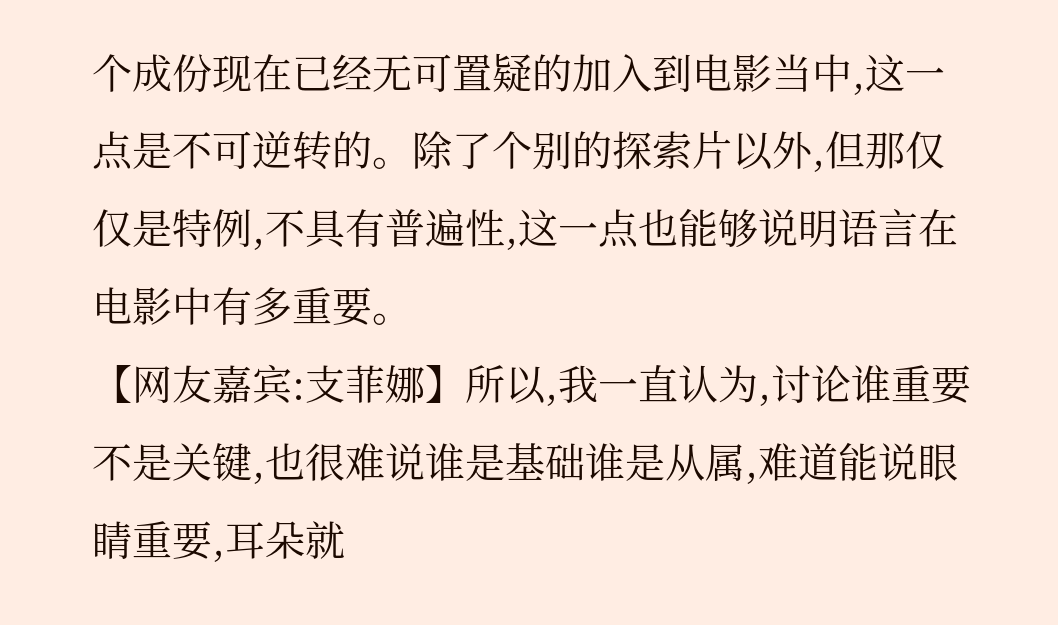个成份现在已经无可置疑的加入到电影当中,这一点是不可逆转的。除了个别的探索片以外,但那仅仅是特例,不具有普遍性,这一点也能够说明语言在电影中有多重要。
【网友嘉宾:支菲娜】所以,我一直认为,讨论谁重要不是关键,也很难说谁是基础谁是从属,难道能说眼睛重要,耳朵就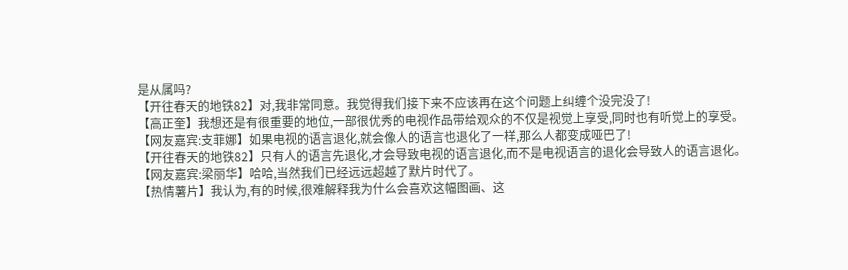是从属吗?
【开往春天的地铁82】对,我非常同意。我觉得我们接下来不应该再在这个问题上纠缠个没完没了!
【高正奎】我想还是有很重要的地位,一部很优秀的电视作品带给观众的不仅是视觉上享受,同时也有听觉上的享受。
【网友嘉宾:支菲娜】如果电视的语言退化,就会像人的语言也退化了一样,那么人都变成哑巴了!
【开往春天的地铁82】只有人的语言先退化,才会导致电视的语言退化,而不是电视语言的退化会导致人的语言退化。
【网友嘉宾:梁丽华】哈哈,当然我们已经远远超越了默片时代了。
【热情薯片】我认为,有的时候,很难解释我为什么会喜欢这幅图画、这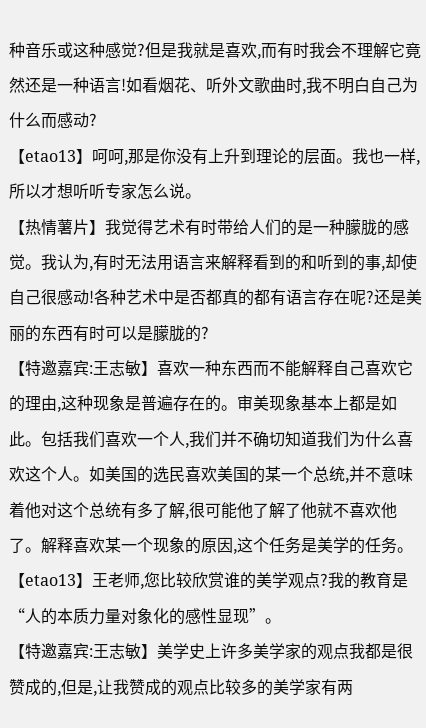种音乐或这种感觉?但是我就是喜欢,而有时我会不理解它竟然还是一种语言!如看烟花、听外文歌曲时,我不明白自己为什么而感动?
【etao13】呵呵,那是你没有上升到理论的层面。我也一样,所以才想听听专家怎么说。
【热情薯片】我觉得艺术有时带给人们的是一种朦胧的感觉。我认为,有时无法用语言来解释看到的和听到的事,却使自己很感动!各种艺术中是否都真的都有语言存在呢?还是美丽的东西有时可以是朦胧的?
【特邀嘉宾:王志敏】喜欢一种东西而不能解释自己喜欢它的理由,这种现象是普遍存在的。审美现象基本上都是如此。包括我们喜欢一个人,我们并不确切知道我们为什么喜欢这个人。如美国的选民喜欢美国的某一个总统,并不意味着他对这个总统有多了解,很可能他了解了他就不喜欢他了。解释喜欢某一个现象的原因,这个任务是美学的任务。
【etao13】王老师,您比较欣赏谁的美学观点?我的教育是“人的本质力量对象化的感性显现”。
【特邀嘉宾:王志敏】美学史上许多美学家的观点我都是很赞成的,但是,让我赞成的观点比较多的美学家有两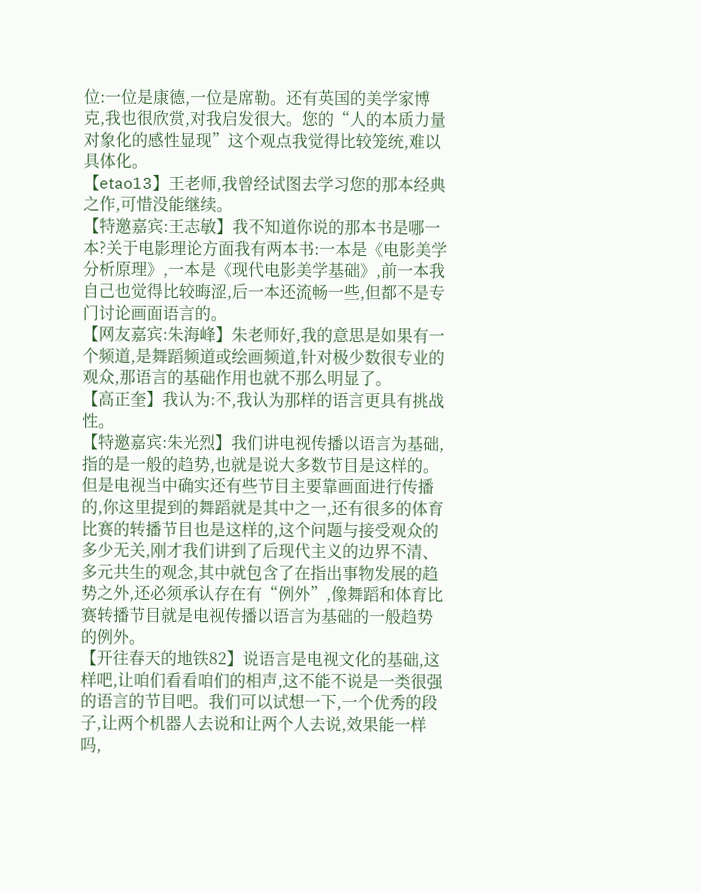位:一位是康德,一位是席勒。还有英国的美学家博克,我也很欣赏,对我启发很大。您的“人的本质力量对象化的感性显现”这个观点我觉得比较笼统,难以具体化。
【etao13】王老师,我曾经试图去学习您的那本经典之作,可惜没能继续。
【特邀嘉宾:王志敏】我不知道你说的那本书是哪一本?关于电影理论方面我有两本书:一本是《电影美学分析原理》,一本是《现代电影美学基础》,前一本我自己也觉得比较晦涩,后一本还流畅一些,但都不是专门讨论画面语言的。
【网友嘉宾:朱海峰】朱老师好,我的意思是如果有一个频道,是舞蹈频道或绘画频道,针对极少数很专业的观众,那语言的基础作用也就不那么明显了。
【高正奎】我认为:不,我认为那样的语言更具有挑战性。
【特邀嘉宾:朱光烈】我们讲电视传播以语言为基础,指的是一般的趋势,也就是说大多数节目是这样的。但是电视当中确实还有些节目主要靠画面进行传播的,你这里提到的舞蹈就是其中之一,还有很多的体育比赛的转播节目也是这样的,这个问题与接受观众的多少无关,刚才我们讲到了后现代主义的边界不清、多元共生的观念,其中就包含了在指出事物发展的趋势之外,还必须承认存在有“例外”,像舞蹈和体育比赛转播节目就是电视传播以语言为基础的一般趋势的例外。
【开往春天的地铁82】说语言是电视文化的基础,这样吧,让咱们看看咱们的相声,这不能不说是一类很强的语言的节目吧。我们可以试想一下,一个优秀的段子,让两个机器人去说和让两个人去说,效果能一样吗,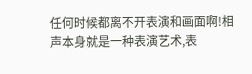任何时候都离不开表演和画面啊!相声本身就是一种表演艺术,表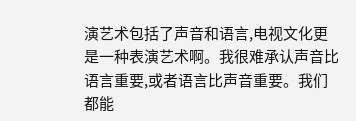演艺术包括了声音和语言,电视文化更是一种表演艺术啊。我很难承认声音比语言重要,或者语言比声音重要。我们都能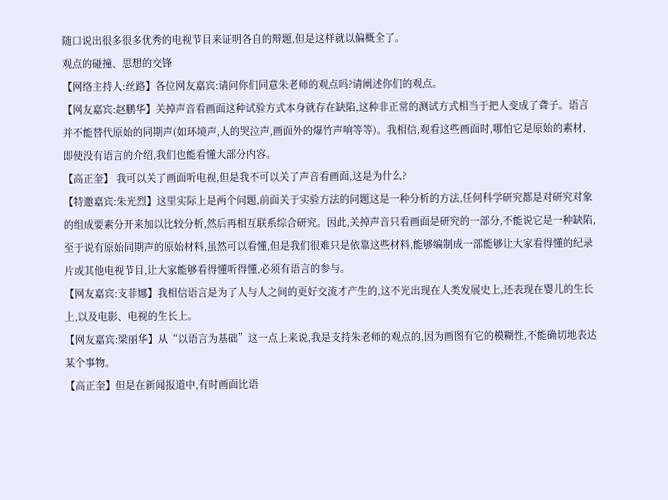随口说出很多很多优秀的电视节目来证明各自的辩题,但是这样就以偏概全了。
观点的碰撞、思想的交锋
【网络主持人:丝路】各位网友嘉宾:请问你们同意朱老师的观点吗?请阐述你们的观点。
【网友嘉宾:赵鹏华】关掉声音看画面这种试验方式本身就存在缺陷,这种非正常的测试方式相当于把人变成了聋子。语言并不能替代原始的同期声(如环境声,人的哭泣声,画面外的爆竹声响等等)。我相信,观看这些画面时,哪怕它是原始的素材,即使没有语言的介绍,我们也能看懂大部分内容。
【高正奎】 我可以关了画面听电视,但是我不可以关了声音看画面,这是为什么?
【特邀嘉宾:朱光烈】这里实际上是两个问题,前面关于实验方法的问题这是一种分析的方法,任何科学研究都是对研究对象的组成要素分开来加以比较分析,然后再相互联系综合研究。因此,关掉声音只看画面是研究的一部分,不能说它是一种缺陷,至于说有原始同期声的原始材料,虽然可以看懂,但是我们很难只是依靠这些材料,能够编制成一部能够让大家看得懂的纪录片或其他电视节目,让大家能够看得懂听得懂,必须有语言的参与。
【网友嘉宾:支菲娜】我相信语言是为了人与人之间的更好交流才产生的,这不光出现在人类发展史上,还表现在婴儿的生长上,以及电影、电视的生长上。
【网友嘉宾:梁丽华】从“以语言为基础”这一点上来说,我是支持朱老师的观点的,因为画图有它的模糊性,不能确切地表达某个事物。
【高正奎】但是在新闻报道中,有时画面比语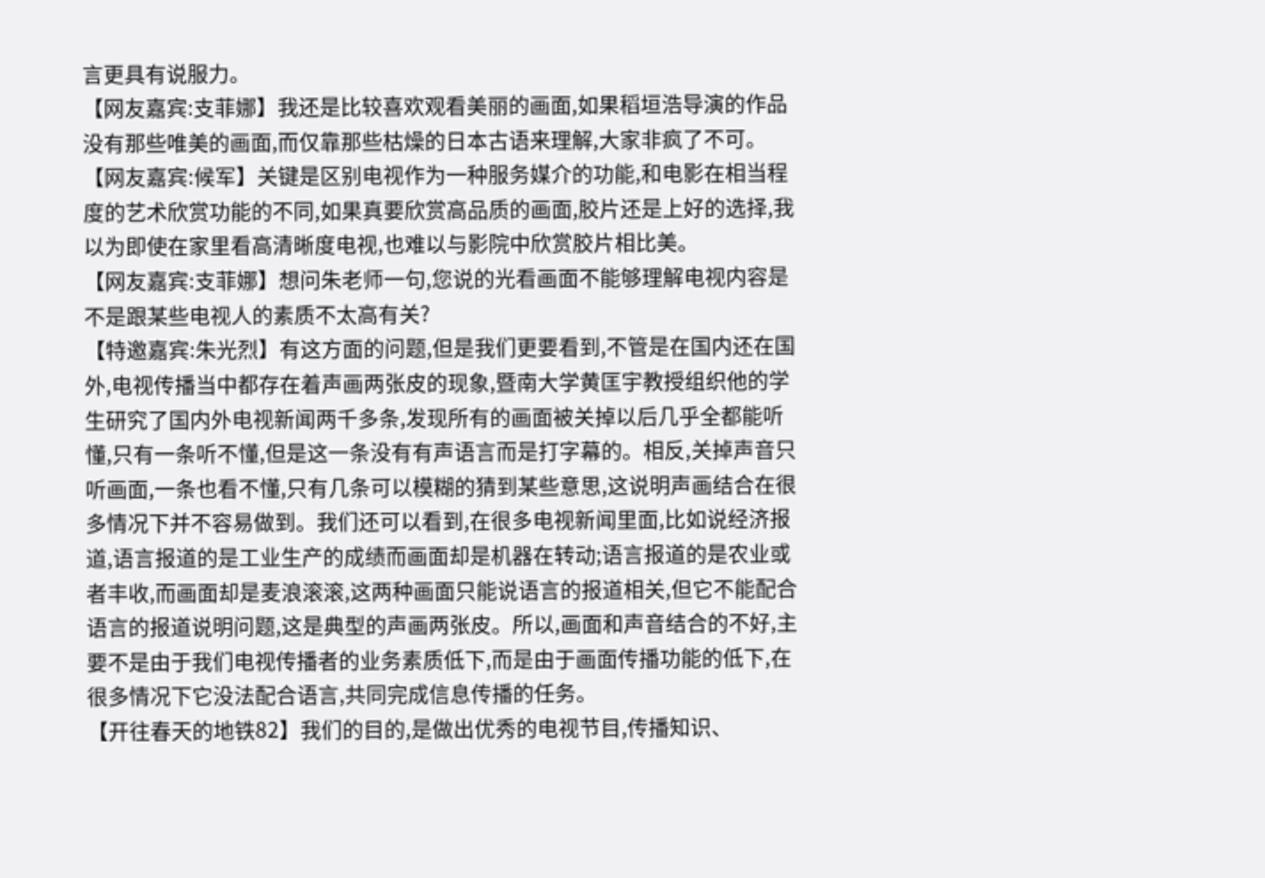言更具有说服力。
【网友嘉宾:支菲娜】我还是比较喜欢观看美丽的画面,如果稻垣浩导演的作品没有那些唯美的画面,而仅靠那些枯燥的日本古语来理解,大家非疯了不可。
【网友嘉宾:候军】关键是区别电视作为一种服务媒介的功能,和电影在相当程度的艺术欣赏功能的不同,如果真要欣赏高品质的画面,胶片还是上好的选择,我以为即使在家里看高清晰度电视,也难以与影院中欣赏胶片相比美。
【网友嘉宾:支菲娜】想问朱老师一句,您说的光看画面不能够理解电视内容是不是跟某些电视人的素质不太高有关?
【特邀嘉宾:朱光烈】有这方面的问题,但是我们更要看到,不管是在国内还在国外,电视传播当中都存在着声画两张皮的现象,暨南大学黄匡宇教授组织他的学生研究了国内外电视新闻两千多条,发现所有的画面被关掉以后几乎全都能听懂,只有一条听不懂,但是这一条没有有声语言而是打字幕的。相反,关掉声音只听画面,一条也看不懂,只有几条可以模糊的猜到某些意思,这说明声画结合在很多情况下并不容易做到。我们还可以看到,在很多电视新闻里面,比如说经济报道,语言报道的是工业生产的成绩而画面却是机器在转动;语言报道的是农业或者丰收,而画面却是麦浪滚滚,这两种画面只能说语言的报道相关,但它不能配合语言的报道说明问题,这是典型的声画两张皮。所以,画面和声音结合的不好,主要不是由于我们电视传播者的业务素质低下,而是由于画面传播功能的低下,在很多情况下它没法配合语言,共同完成信息传播的任务。
【开往春天的地铁82】我们的目的,是做出优秀的电视节目,传播知识、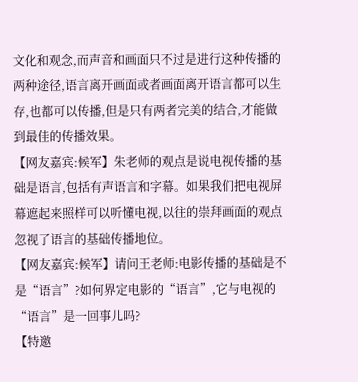文化和观念,而声音和画面只不过是进行这种传播的两种途径,语言离开画面或者画面离开语言都可以生存,也都可以传播,但是只有两者完美的结合,才能做到最佳的传播效果。
【网友嘉宾:候军】朱老师的观点是说电视传播的基础是语言,包括有声语言和字幕。如果我们把电视屏幕遮起来照样可以听懂电视,以往的崇拜画面的观点忽视了语言的基础传播地位。
【网友嘉宾:候军】请问王老师:电影传播的基础是不是“语言”?如何界定电影的“语言”,它与电视的“语言”是一回事儿吗?
【特邀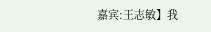嘉宾:王志敏】我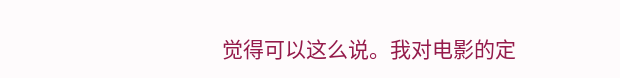觉得可以这么说。我对电影的定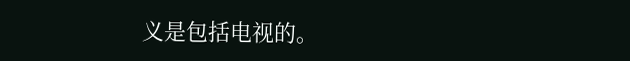义是包括电视的。